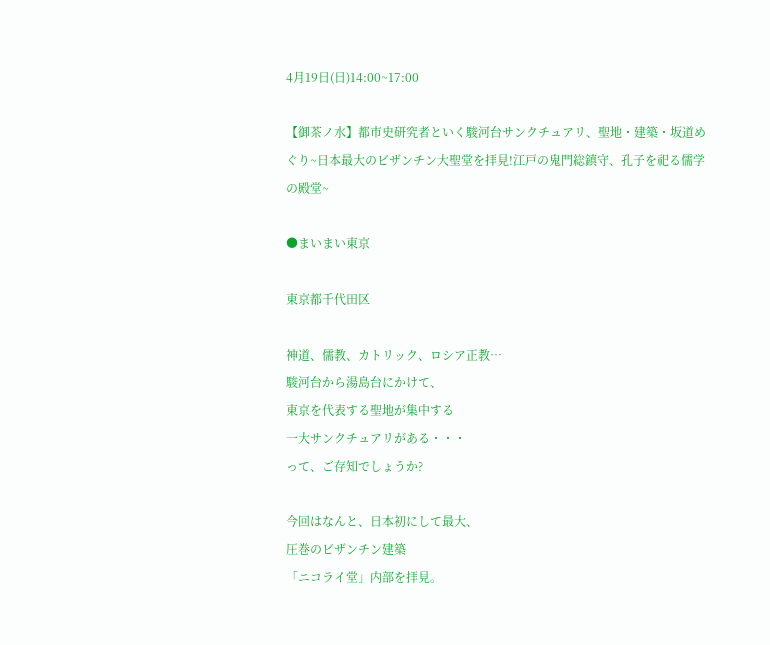4月19日(日)14:00~17:00

【御茶ノ水】都市史研究者といく駿河台サンクチュアリ、聖地・建築・坂道めぐり~日本最大のビザンチン大聖堂を拝見!江戸の鬼門総鎮守、孔子を祀る儒学の殿堂~

●まいまい東京

東京都千代田区

神道、儒教、カトリック、ロシア正教…
駿河台から湯島台にかけて、
東京を代表する聖地が集中する
一大サンクチュアリがある・・・
って、ご存知でしょうか?

今回はなんと、日本初にして最大、
圧巻のビザンチン建築
「ニコライ堂」内部を拝見。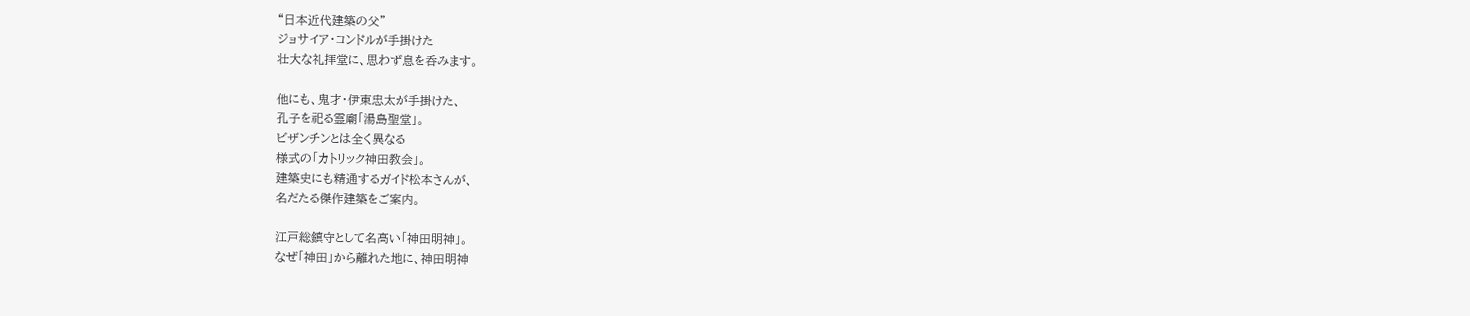“日本近代建築の父”
ジョサイア・コンドルが手掛けた
壮大な礼拝堂に、思わず息を呑みます。

他にも、鬼才・伊東忠太が手掛けた、
孔子を祀る霊廟「湯島聖堂」。
ビザンチンとは全く異なる
様式の「カトリック神田教会」。
建築史にも精通するガイド松本さんが、
名だたる傑作建築をご案内。

江戸総鎮守として名高い「神田明神」。
なぜ「神田」から離れた地に、神田明神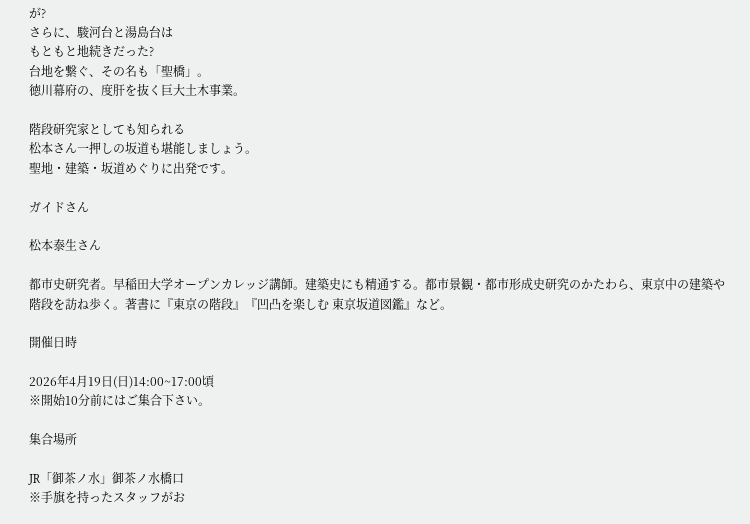が?
さらに、駿河台と湯島台は
もともと地続きだった?
台地を繋ぐ、その名も「聖橋」。
徳川幕府の、度肝を抜く巨大土木事業。

階段研究家としても知られる
松本さん一押しの坂道も堪能しましょう。
聖地・建築・坂道めぐりに出発です。

ガイドさん

松本泰生さん

都市史研究者。早稲田大学オープンカレッジ講師。建築史にも精通する。都市景観・都市形成史研究のかたわら、東京中の建築や階段を訪ね歩く。著書に『東京の階段』『凹凸を楽しむ 東京坂道図鑑』など。

開催日時

2026年4月19日(日)14:00~17:00頃
※開始10分前にはご集合下さい。

集合場所

JR「御茶ノ水」御茶ノ水橋口
※手旗を持ったスタッフがお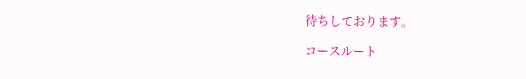待ちしております。

コースルート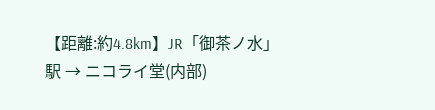【距離:約4.8km】JR「御茶ノ水」駅 → ニコライ堂(内部)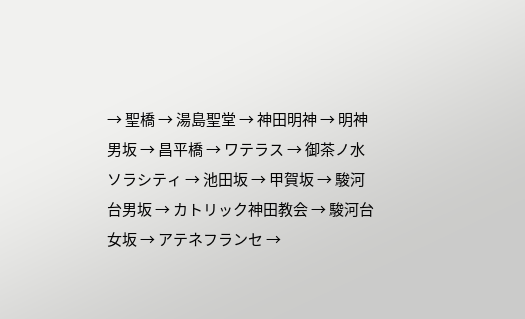→ 聖橋 → 湯島聖堂 → 神田明神 → 明神男坂 → 昌平橋 → ワテラス → 御茶ノ水ソラシティ → 池田坂 → 甲賀坂 → 駿河台男坂 → カトリック神田教会 → 駿河台女坂 → アテネフランセ →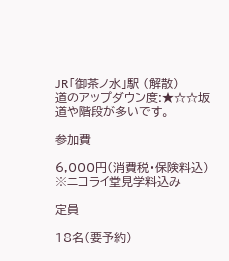JR「御茶ノ水」駅 (解散)
道のアップダウン度:★☆☆坂道や階段が多いです。

参加費

6,000円(消費税・保険料込)
※ニコライ堂見学料込み

定員

18名(要予約)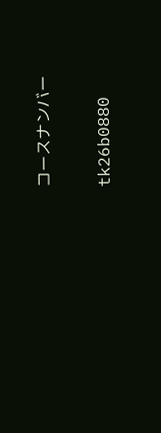コースナンバー

tk26b0880